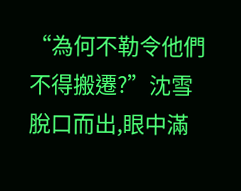“為何不勒令他們不得搬遷?”沈雪脫口而出,眼中滿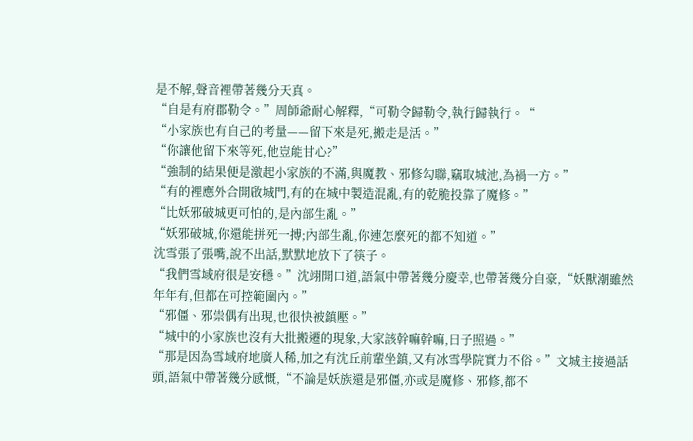是不解,聲音裡帶著幾分天真。
“自是有府郡勒令。”周師爺耐心解釋,“可勒令歸勒令,執行歸執行。“
“小家族也有自己的考量——留下來是死,搬走是活。”
“你讓他留下來等死,他豈能甘心?”
“強制的結果便是激起小家族的不滿,與魔教、邪修勾聯,竊取城池,為禍一方。”
“有的裡應外合開啟城門,有的在城中製造混亂,有的乾脆投靠了魔修。”
“比妖邪破城更可怕的,是內部生亂。”
“妖邪破城,你還能拼死一搏;內部生亂,你連怎麼死的都不知道。”
沈雪張了張嘴,說不出話,默默地放下了筷子。
“我們雪域府很是安穩。”沈翊開口道,語氣中帶著幾分慶幸,也帶著幾分自豪,“妖獸潮雖然年年有,但都在可控範圍內。”
“邪僵、邪祟偶有出現,也很快被鎮壓。”
“城中的小家族也沒有大批搬遷的現象,大家該幹嘛幹嘛,日子照過。”
“那是因為雪域府地廣人稀,加之有沈丘前輩坐鎮,又有冰雪學院實力不俗。”文城主接過話頭,語氣中帶著幾分感慨,“不論是妖族還是邪僵,亦或是魔修、邪修,都不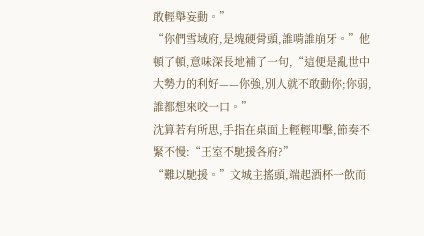敢輕舉妄動。”
“你們雪域府,是塊硬骨頭,誰啃誰崩牙。”他頓了頓,意味深長地補了一句,“這便是亂世中大勢力的利好——你強,別人就不敢動你;你弱,誰都想來咬一口。”
沈算若有所思,手指在桌面上輕輕叩擊,節奏不緊不慢:“王室不馳援各府?”
“難以馳援。”文城主搖頭,端起酒杯一飲而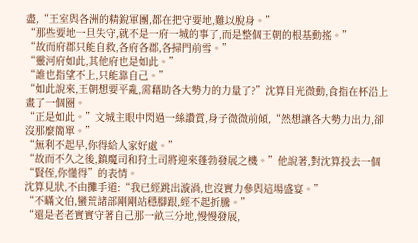盡,“王室與各洲的精銳軍團,都在把守要地,難以脫身。”
“那些要地一旦失守,就不是一府一城的事了,而是整個王朝的根基動搖。”
“故而府郡只能自救,各府各郡,各掃門前雪。”
“靈河府如此,其他府也是如此。”
“誰也指望不上,只能靠自己。”
“如此說來,王朝想要平亂,需藉助各大勢力的力量了?”沈算目光微動,食指在杯沿上畫了一個圈。
“正是如此。”文城主眼中閃過一絲讚賞,身子微微前傾,“然想讓各大勢力出力,卻沒那麼簡單。”
“無利不起早,你得給人家好處。”
“故而不久之後,鎮魔司和狩土司將迎來蓬勃發展之機。”他說著,對沈算投去一個“賢侄,你懂得”的表情。
沈算見狀,不由攤手道:“我已經跳出漩渦,也沒實力參與這場盛宴。”
“不瞞文伯,蠻荒諸部剛剛站穩腳跟,經不起折騰。”
“還是老老實實守著自己那一畝三分地,慢慢發展,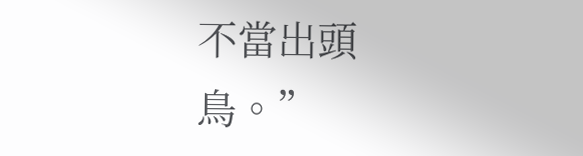不當出頭鳥。”